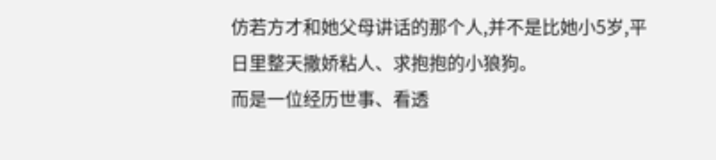仿若方才和她父母讲话的那个人,并不是比她小5岁,平日里整天撒娇粘人、求抱抱的小狼狗。
而是一位经历世事、看透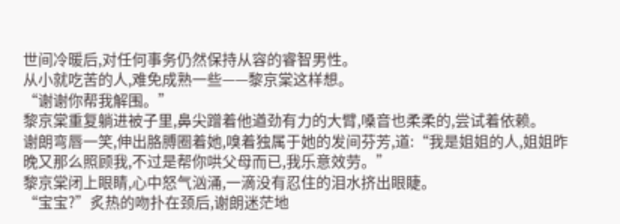世间冷暖后,对任何事务仍然保持从容的睿智男性。
从小就吃苦的人,难免成熟一些——黎京棠这样想。
“谢谢你帮我解围。”
黎京棠重复躺进被子里,鼻尖蹭着他遒劲有力的大臂,嗓音也柔柔的,尝试着依赖。
谢朗弯唇一笑,伸出胳膊圈着她,嗅着独属于她的发间芬芳,道:“我是姐姐的人,姐姐昨晚又那么照顾我,不过是帮你哄父母而已,我乐意效劳。”
黎京棠闭上眼睛,心中怒气汹涌,一滴没有忍住的泪水挤出眼睫。
“宝宝?”炙热的吻扑在颈后,谢朗迷茫地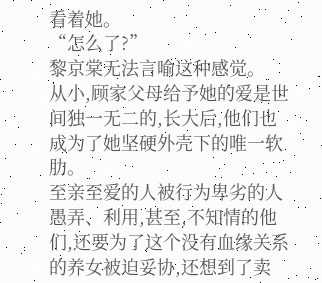看着她。
“怎么了?”
黎京棠无法言喻这种感觉。
从小,顾家父母给予她的爱是世间独一无二的,长大后,他们也成为了她坚硬外壳下的唯一软肋。
至亲至爱的人被行为卑劣的人愚弄、利用,甚至,不知情的他们,还要为了这个没有血缘关系的养女被迫妥协,还想到了卖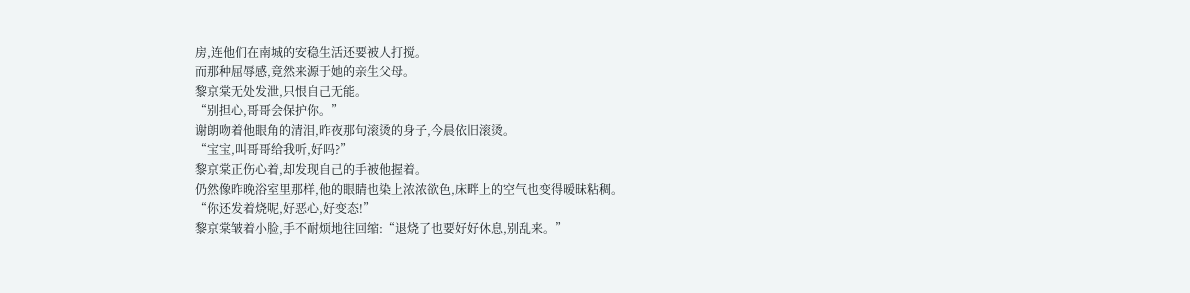房,连他们在南城的安稳生活还要被人打搅。
而那种屈辱感,竟然来源于她的亲生父母。
黎京棠无处发泄,只恨自己无能。
“别担心,哥哥会保护你。”
谢朗吻着他眼角的清泪,昨夜那句滚烫的身子,今晨依旧滚烫。
“宝宝,叫哥哥给我听,好吗?”
黎京棠正伤心着,却发现自己的手被他握着。
仍然像昨晚浴室里那样,他的眼睛也染上浓浓欲色,床畔上的空气也变得暧昧粘稠。
“你还发着烧呢,好恶心,好变态!”
黎京棠皱着小脸,手不耐烦地往回缩:“退烧了也要好好休息,别乱来。”